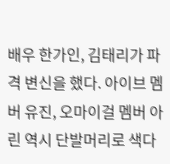배우 한가인, 김태리가 파격 변신을 했다. 아이브 멤버 유진, 오마이걸 멤버 아린 역시 단발머리로 색다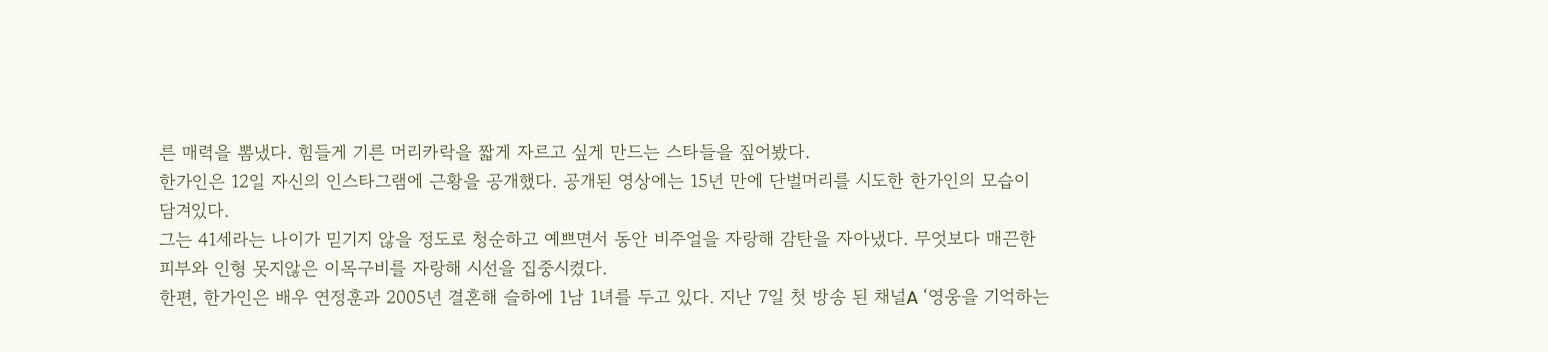른 매력을 뽐냈다. 힘들게 기른 머리카락을 짧게 자르고 싶게 만드는 스타들을 짚어봤다.
한가인은 12일 자신의 인스타그램에 근황을 공개했다. 공개된 영상에는 15년 만에 단벌머리를 시도한 한가인의 모습이 담겨있다.
그는 41세라는 나이가 믿기지 않을 정도로 청순하고 예쁘면서 동안 비주얼을 자랑해 감탄을 자아냈다. 무엇보다 매끈한 피부와 인형 못지않은 이목구비를 자랑해 시선을 집중시켰다.
한편, 한가인은 배우 연정훈과 2005년 결혼해 슬하에 1남 1녀를 두고 있다. 지난 7일 첫 방송 된 채널A ‘영웅을 기억하는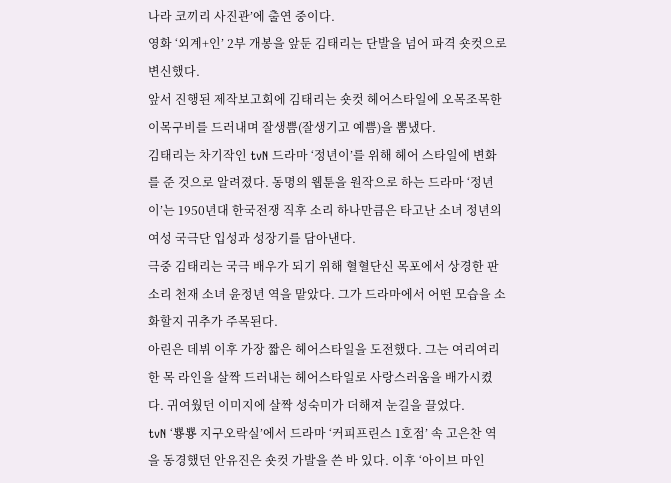나라 코끼리 사진관’에 출연 중이다.
영화 ‘외계+인’ 2부 개봉을 앞둔 김태리는 단발을 넘어 파격 숏컷으로 변신했다.
앞서 진행된 제작보고회에 김태리는 숏컷 헤어스타일에 오목조목한 이목구비를 드러내며 잘생쁨(잘생기고 예쁨)을 뽐냈다.
김태리는 차기작인 tvN 드라마 ‘정년이’를 위해 헤어 스타일에 변화를 준 것으로 알려졌다. 동명의 웹툰을 원작으로 하는 드라마 ‘정년이’는 1950년대 한국전쟁 직후 소리 하나만큼은 타고난 소녀 정년의 여성 국극단 입성과 성장기를 담아낸다.
극중 김태리는 국극 배우가 되기 위해 혈혈단신 목포에서 상경한 판소리 천재 소녀 윤정년 역을 맡았다. 그가 드라마에서 어떤 모습을 소화할지 귀추가 주목된다.
아린은 데뷔 이후 가장 짧은 헤어스타일을 도전했다. 그는 여리여리한 목 라인을 살짝 드러내는 헤어스타일로 사랑스러움을 배가시켰다. 귀여웠던 이미지에 살짝 성숙미가 더해져 눈길을 끌었다.
tvN ‘뿅뿅 지구오락실’에서 드라마 ‘커피프린스 1호점’ 속 고은찬 역을 동경했던 안유진은 숏컷 가발을 쓴 바 있다. 이후 ‘아이브 마인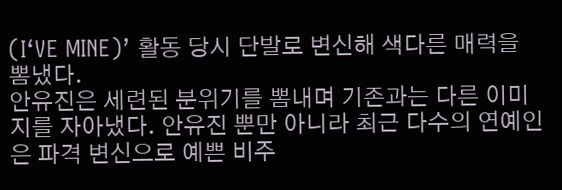(I‘VE MINE)’ 활동 당시 단발로 변신해 색다른 매력을 뽐냈다.
안유진은 세련된 분위기를 뽐내며 기존과는 다른 이미지를 자아냈다. 안유진 뿐만 아니라 최근 다수의 연예인은 파격 변신으로 예쁜 비주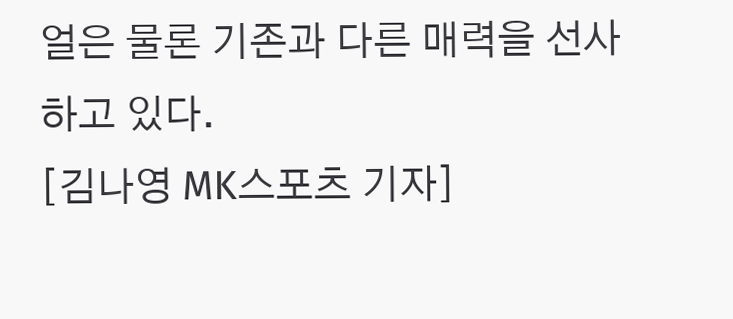얼은 물론 기존과 다른 매력을 선사하고 있다.
[김나영 MK스포츠 기자]